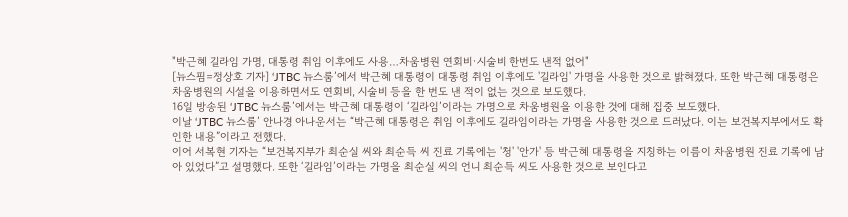"박근혜 길라임 가명, 대통령 취임 이후에도 사용…차움병원 연회비·시술비 한번도 낸적 없어"
[뉴스핌=정상호 기자] ‘JTBC 뉴스룸’에서 박근혜 대통령이 대통령 취임 이후에도 '길라임' 가명을 사용한 것으로 밝혀졌다. 또한 박근혜 대통령은 차움병원의 시설을 이용하면서도 연회비, 시술비 등을 한 번도 낸 적이 없는 것으로 보도했다.
16일 방송된 ‘JTBC 뉴스룸’에서는 박근혜 대통령이 ‘길라임’이라는 가명으로 차움병원을 이용한 것에 대해 집중 보도했다.
이날 ‘JTBC 뉴스룸’ 안나경 아나운서는 “박근혜 대통령은 취임 이후에도 길라임이라는 가명을 사용한 것으로 드러났다. 이는 보건복지부에서도 확인한 내용”이라고 전했다.
이어 서복현 기자는 “보건복지부가 최순실 씨와 최순득 씨 진료 기록에는 '청' '안가' 등 박근혜 대통령을 지칭하는 이름이 차움병원 진료 기록에 남아 있었다”고 설명했다. 또한 ‘길라임’이라는 가명을 최순실 씨의 언니 최순득 씨도 사용한 것으로 보인다고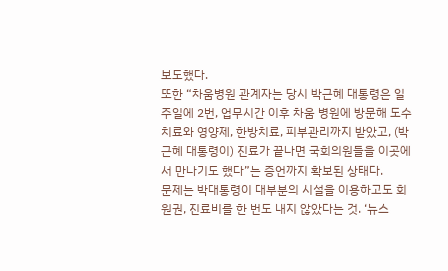보도했다.
또한 “차움병원 관계자는 당시 박근혜 대통령은 일주일에 2번, 업무시간 이후 차움 병원에 방문해 도수치료와 영양제, 한방치료, 피부관리까지 받았고, (박근혜 대통령이) 진료가 끝나면 국회의원들을 이곳에서 만나기도 했다”는 증언까지 확보된 상태다.
문제는 박대통령이 대부분의 시설을 이용하고도 회원권, 진료비를 한 번도 내지 않았다는 것. ‘뉴스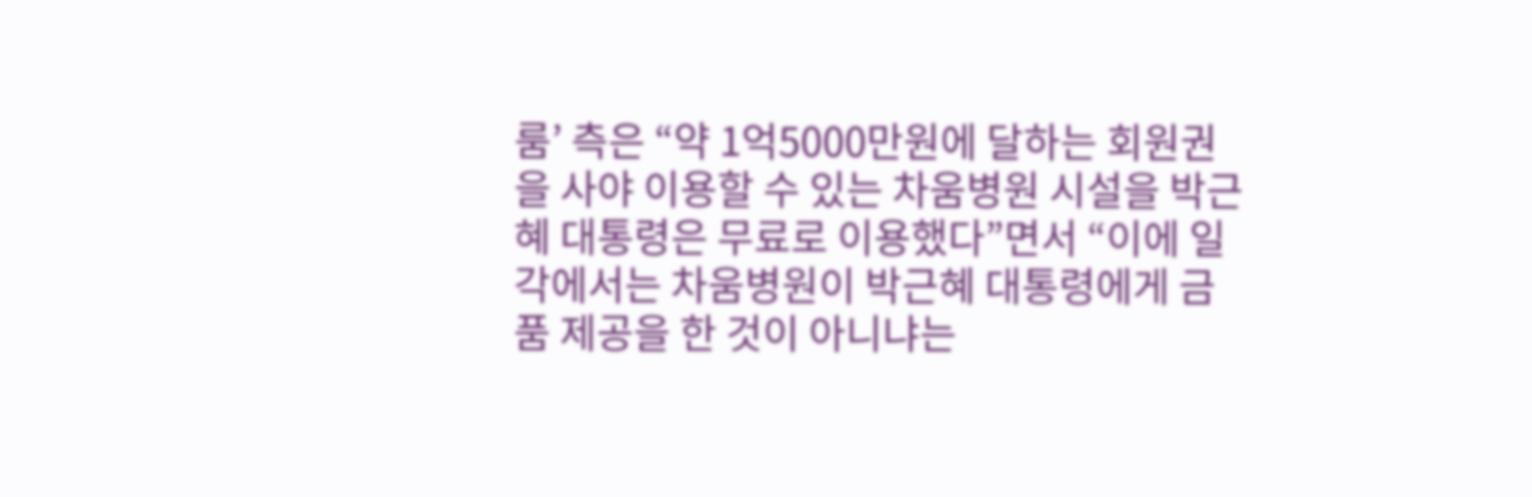룸’ 측은 “약 1억5000만원에 달하는 회원권을 사야 이용할 수 있는 차움병원 시설을 박근혜 대통령은 무료로 이용했다”면서 “이에 일각에서는 차움병원이 박근혜 대통령에게 금품 제공을 한 것이 아니냐는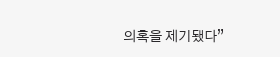의혹을 제기됐다”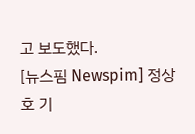고 보도했다.
[뉴스핌 Newspim] 정상호 기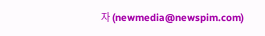자 (newmedia@newspim.com)